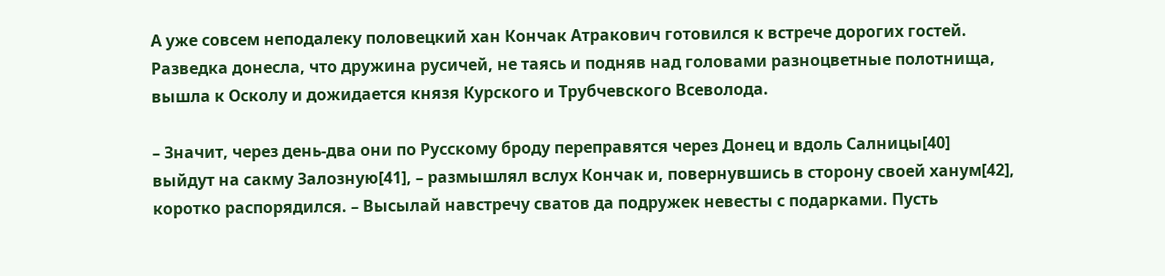А уже совсем неподалеку половецкий хан Кончак Атракович готовился к встрече дорогих гостей. Разведка донесла, что дружина русичей, не таясь и подняв над головами разноцветные полотнища, вышла к Осколу и дожидается князя Курского и Трубчевского Всеволода.

– Значит, через день-два они по Русскому броду переправятся через Донец и вдоль Салницы[40] выйдут на сакму Залозную[41], – размышлял вслух Кончак и, повернувшись в сторону своей ханум[42], коротко распорядился. – Высылай навстречу сватов да подружек невесты с подарками. Пусть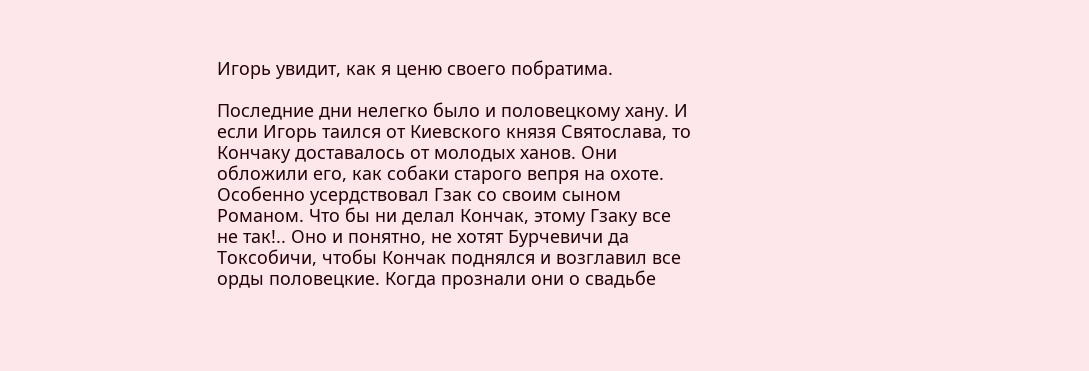Игорь увидит, как я ценю своего побратима.

Последние дни нелегко было и половецкому хану. И если Игорь таился от Киевского князя Святослава, то Кончаку доставалось от молодых ханов. Они обложили его, как собаки старого вепря на охоте. Особенно усердствовал Гзак со своим сыном Романом. Что бы ни делал Кончак, этому Гзаку все не так!.. Оно и понятно, не хотят Бурчевичи да Токсобичи, чтобы Кончак поднялся и возглавил все орды половецкие. Когда прознали они о свадьбе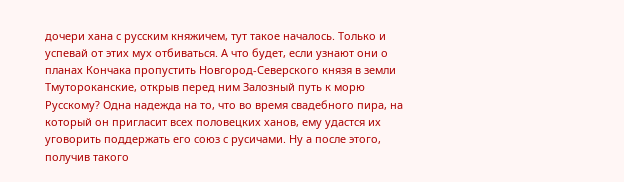дочери хана с русским княжичем, тут такое началось. Только и успевай от этих мух отбиваться. А что будет, если узнают они о планах Кончака пропустить Новгород-Северского князя в земли Тмутороканские, открыв перед ним Залозный путь к морю Русскому? Одна надежда на то, что во время свадебного пира, на который он пригласит всех половецких ханов, ему удастся их уговорить поддержать его союз с русичами. Ну а после этого, получив такого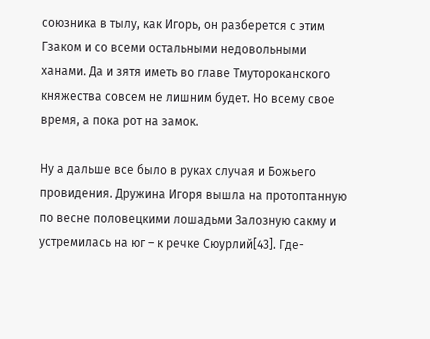союзника в тылу, как Игорь, он разберется с этим Гзаком и со всеми остальными недовольными ханами. Да и зятя иметь во главе Тмутороканского княжества совсем не лишним будет. Но всему свое время, а пока рот на замок.

Ну а дальше все было в руках случая и Божьего провидения. Дружина Игоря вышла на протоптанную по весне половецкими лошадьми Залозную сакму и устремилась на юг – к речке Сюурлий[43]. Где-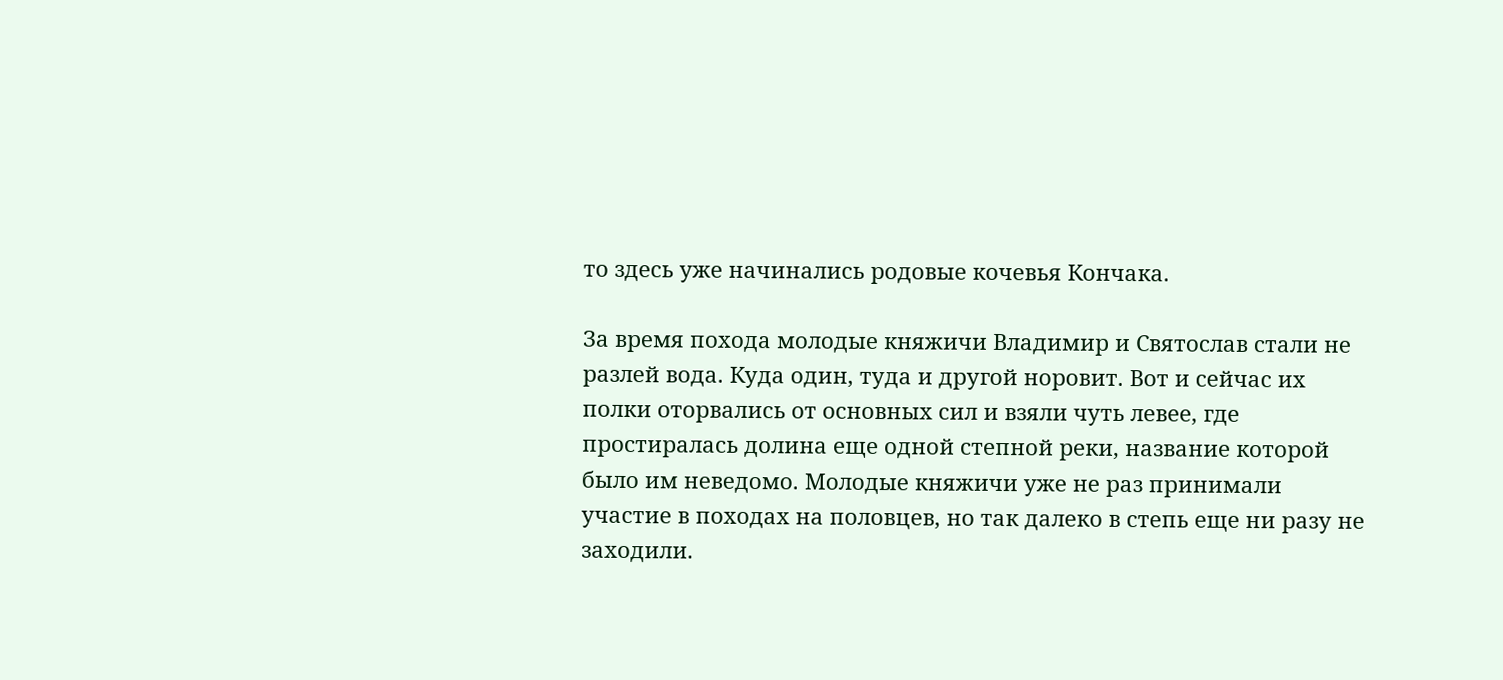то здесь уже начинались родовые кочевья Кончака.

За время похода молодые княжичи Владимир и Святослав стали не разлей вода. Куда один, туда и другой норовит. Вот и сейчас их полки оторвались от основных сил и взяли чуть левее, где простиралась долина еще одной степной реки, название которой было им неведомо. Молодые княжичи уже не раз принимали участие в походах на половцев, но так далеко в степь еще ни разу не заходили.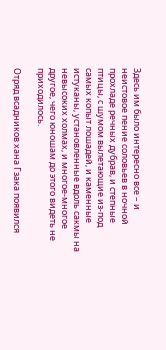Здесь им было интересно все – и неистовое пение соловьев в ночной прохладе речных дубрав, и степные птицы, с шумом вылетающие из-под самых копыт лошадей, и каменные истуканы, установленные вдоль сакмы на невысоких холмах, и многое-многое другое, чего юношам до этого видеть не приходилось.

Отряд всадников хана Гзака появился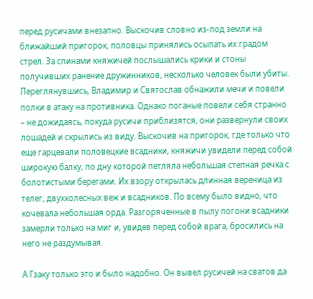перед русичами внезапно. Выскочив словно из-под земли на ближайший пригорок, половцы принялись осыпать их градом стрел. За спинами княжичей послышались крики и стоны получивших ранение дружинников, несколько человек были убиты. Переглянувшись, Владимир и Святослав обнажили мечи и повели полки в атаку на противника. Однако поганые повели себя странно – не дожидаясь, покуда русичи приблизятся, они развернули своих лошадей и скрылись из виду. Выскочив на пригорок, где только что еще гарцевали половецкие всадники, княжичи увидели перед собой широкую балку, по дну которой петляла небольшая степная речка с болотистыми берегами. Их взору открылась длинная вереница из телег, двухколесных веж и всадников. По всему было видно, что кочевала небольшая орда. Разгоряченные в пылу погони всадники замерли только на миг и, увидев перед собой врага, бросились на него не раздумывая.

А Гзаку только это и было надобно. Он вывел русичей на сватов да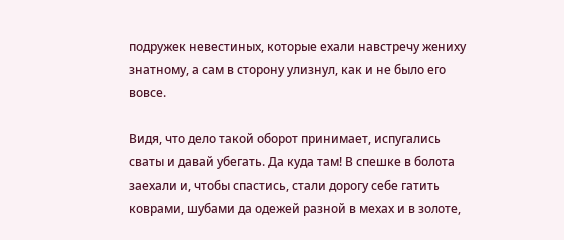подружек невестиных, которые ехали навстречу жениху знатному, а сам в сторону улизнул, как и не было его вовсе.

Видя, что дело такой оборот принимает, испугались сваты и давай убегать. Да куда там! В спешке в болота заехали и, чтобы спастись, стали дорогу себе гатить коврами, шубами да одежей разной в мехах и в золоте,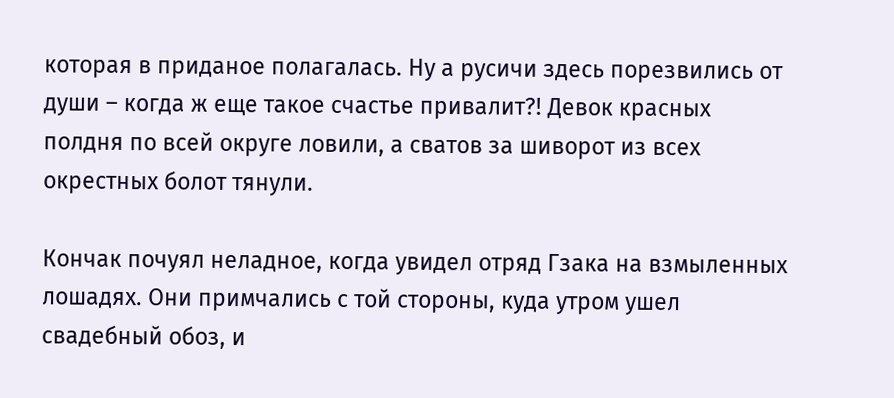которая в приданое полагалась. Ну а русичи здесь порезвились от души – когда ж еще такое счастье привалит?! Девок красных полдня по всей округе ловили, а сватов за шиворот из всех окрестных болот тянули.

Кончак почуял неладное, когда увидел отряд Гзака на взмыленных лошадях. Они примчались с той стороны, куда утром ушел свадебный обоз, и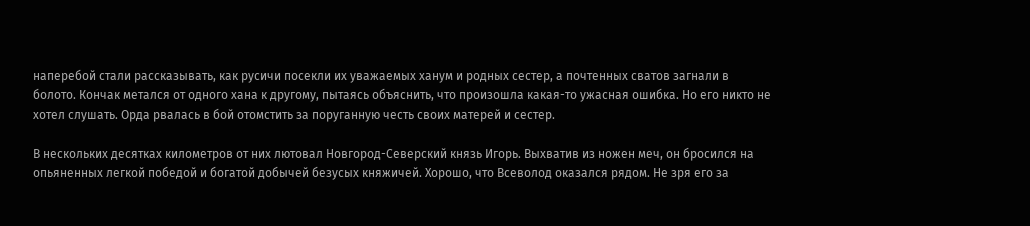наперебой стали рассказывать, как русичи посекли их уважаемых ханум и родных сестер, а почтенных сватов загнали в болото. Кончак метался от одного хана к другому, пытаясь объяснить, что произошла какая-то ужасная ошибка. Но его никто не хотел слушать. Орда рвалась в бой отомстить за поруганную честь своих матерей и сестер.

В нескольких десятках километров от них лютовал Новгород-Северский князь Игорь. Выхватив из ножен меч, он бросился на опьяненных легкой победой и богатой добычей безусых княжичей. Хорошо, что Всеволод оказался рядом. Не зря его за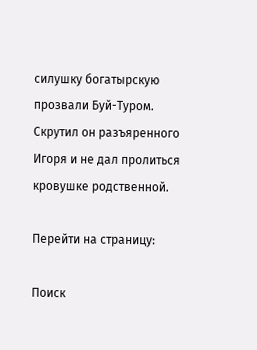силушку богатырскую прозвали Буй-Туром. Скрутил он разъяренного Игоря и не дал пролиться кровушке родственной.

Перейти на страницу:

Поиск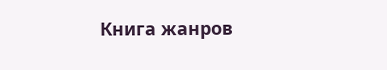Книга жанров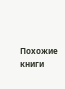Похожие книги